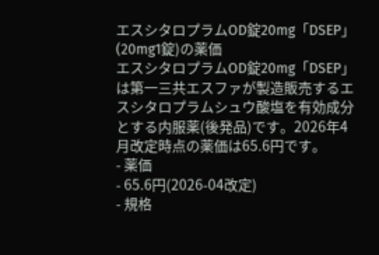エスシタロプラムOD錠20mg「DSEP」(20mg1錠)の薬価
エスシタロプラムOD錠20mg「DSEP」は第一三共エスファが製造販売するエスシタロプラムシュウ酸塩を有効成分とする内服薬(後発品)です。2026年4月改定時点の薬価は65.6円です。
- 薬価
- 65.6円(2026-04改定)
- 規格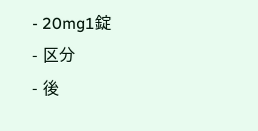- 20mg1錠
- 区分
- 後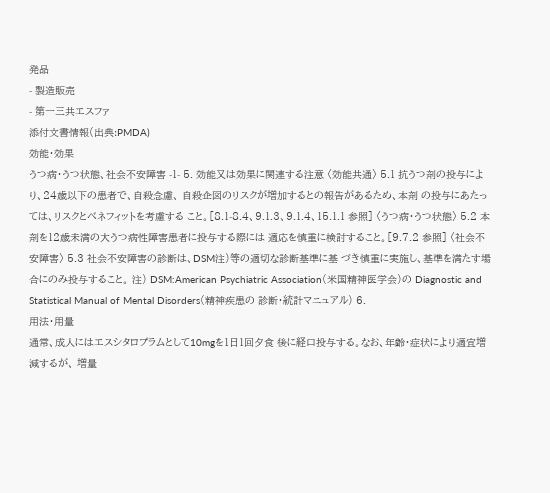発品
- 製造販売
- 第一三共エスファ
添付文書情報(出典:PMDA)
効能・効果
うつ病・うつ状態、社会不安障害 -1- 5. 効能又は効果に関連する注意 〈効能共通〉 5.1 抗うつ剤の投与により、24歳以下の患者で、自殺念慮、 自殺企図のリスクが増加するとの報告があるため、本剤 の投与にあたっては、リスクとベネフィットを考慮する こと。[8.1-8.4、9.1.3、9.1.4、15.1.1 参照] 〈うつ病・うつ状態〉 5.2 本剤を12歳未満の大うつ病性障害患者に投与する際には 適応を慎重に検討すること。[9.7.2 参照] 〈社会不安障害〉 5.3 社会不安障害の診断は、DSM注)等の適切な診断基準に基 づき慎重に実施し、基準を満たす場合にのみ投与すること。 注) DSM:American Psychiatric Association(米国精神医学会)の Diagnostic and Statistical Manual of Mental Disorders(精神疾患の 診断・統計マニュアル) 6.
用法・用量
通常、成人にはエスシタロプラムとして10mgを1日1回夕食 後に経口投与する。なお、年齢・症状により適宜増減するが、 増量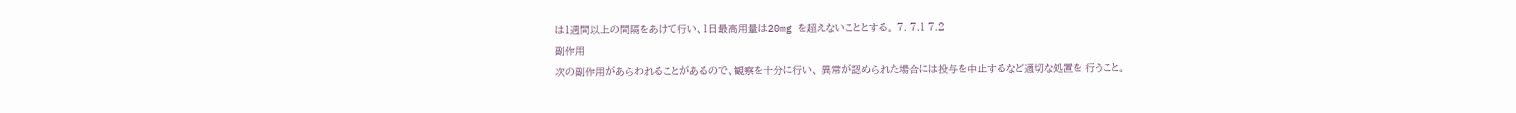は1週間以上の間隔をあけて行い、1日最高用量は20mg を超えないこととする。 7. 7.1 7.2
副作用
次の副作用があらわれることがあるので、観察を十分に行い、 異常が認められた場合には投与を中止するなど適切な処置を 行うこと。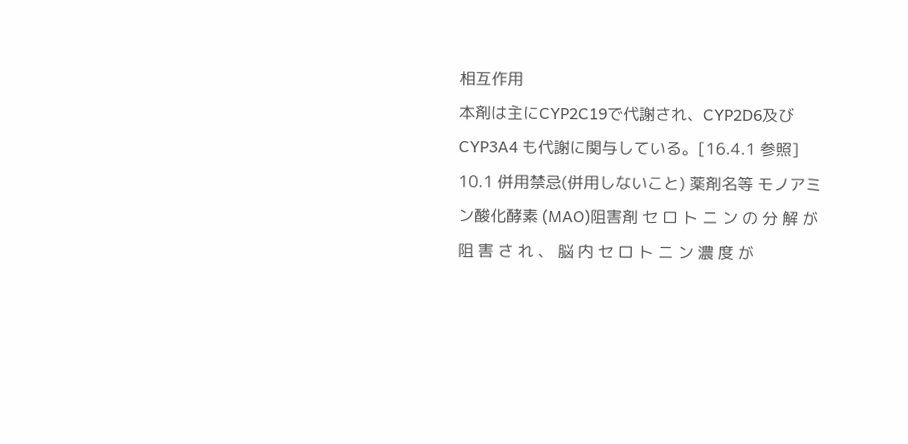相互作用
本剤は主にCYP2C19で代謝され、CYP2D6及びCYP3A4 も代謝に関与している。[16.4.1 参照] 10.1 併用禁忌(併用しないこと) 薬剤名等 モノアミン酸化酵素 (MAO)阻害剤 セ ロ ト ニ ン の 分 解 が 阻 害 さ れ 、 脳 内 セ ロ ト ニ ン 濃 度 が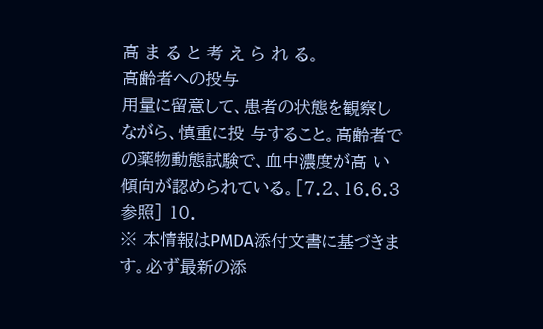高 ま る と 考 え ら れ る。
高齢者への投与
用量に留意して、患者の状態を観察しながら、慎重に投 与すること。高齢者での薬物動態試験で、血中濃度が高 い傾向が認められている。[7.2、16.6.3 参照] 10.
※ 本情報はPMDA添付文書に基づきます。必ず最新の添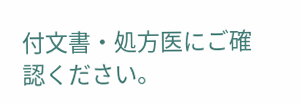付文書・処方医にご確認ください。